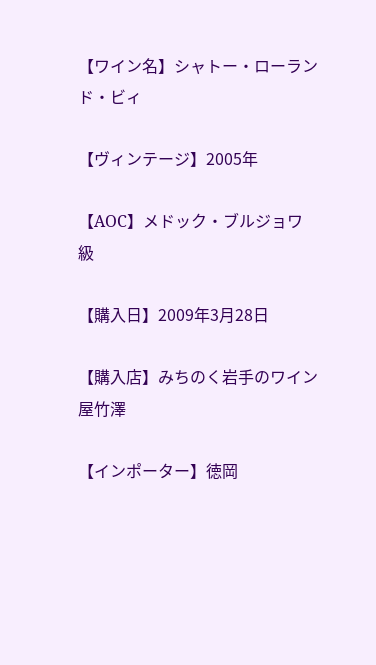【ワイン名】シャトー・ローランド・ビィ

【ヴィンテージ】2005年

【AOC】メドック・ブルジョワ級

【購入日】2009年3月28日

【購入店】みちのく岩手のワイン屋竹澤

【インポーター】徳岡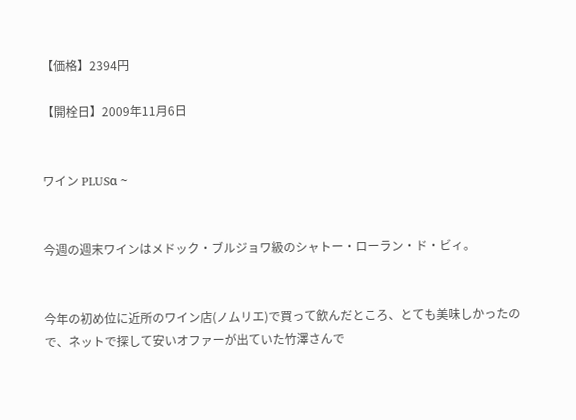【価格】2394円

【開栓日】2009年11月6日


ワイン PLUSα ~


今週の週末ワインはメドック・ブルジョワ級のシャトー・ローラン・ド・ビィ。


今年の初め位に近所のワイン店(ノムリエ)で買って飲んだところ、とても美味しかったので、ネットで探して安いオファーが出ていた竹澤さんで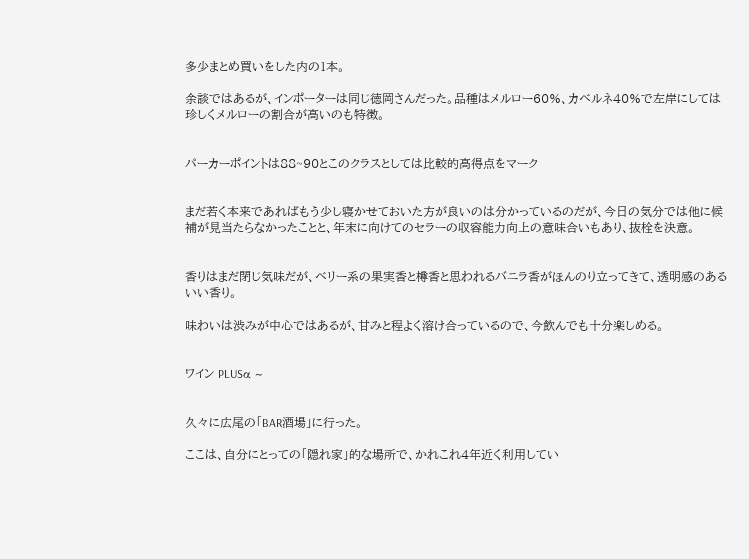多少まとめ買いをした内の1本。

余談ではあるが、インポーターは同じ徳岡さんだった。品種はメルロー60%、カベルネ40%で左岸にしては珍しくメルローの割合が高いのも特徴。


パーカーポイントは88~90とこのクラスとしては比較的高得点をマーク


まだ若く本来であればもう少し寝かせておいた方が良いのは分かっているのだが、今日の気分では他に候補が見当たらなかったことと、年末に向けてのセラーの収容能力向上の意味合いもあり、抜栓を決意。


香りはまだ閉じ気味だが、ベリー系の果実香と樽香と思われるバニラ香がほんのり立ってきて、透明感のあるいい香り。

味わいは渋みが中心ではあるが、甘みと程よく溶け合っているので、今飲んでも十分楽しめる。


ワイン PLUSα ~


久々に広尾の「BAR酒場」に行った。

ここは、自分にとっての「隠れ家」的な場所で、かれこれ4年近く利用してい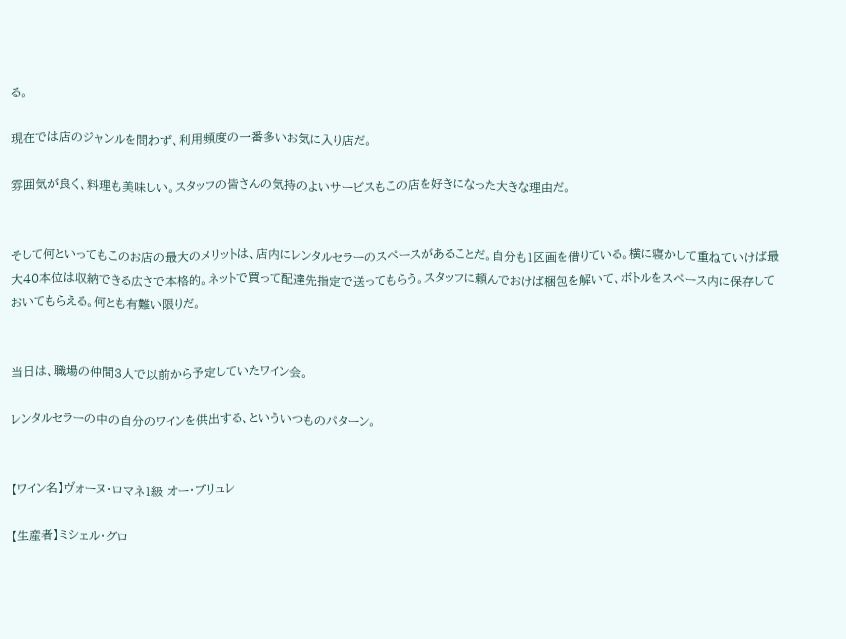る。

現在では店のジャンルを問わず、利用頻度の一番多いお気に入り店だ。

雰囲気が良く、料理も美味しい。スタッフの皆さんの気持のよいサービスもこの店を好きになった大きな理由だ。


そして何といってもこのお店の最大のメリットは、店内にレンタルセラーのスペースがあることだ。自分も1区画を借りている。横に寝かして重ねていけば最大40本位は収納できる広さで本格的。ネットで買って配達先指定で送ってもらう。スタッフに頼んでおけば梱包を解いて、ボトルをスペース内に保存しておいてもらえる。何とも有難い限りだ。


当日は、職場の仲間3人で以前から予定していたワイン会。

レンタルセラーの中の自分のワインを供出する、といういつものパターン。


【ワイン名】ヴォーヌ・ロマネ1級 オー・ブリュレ

【生産者】ミシェル・グロ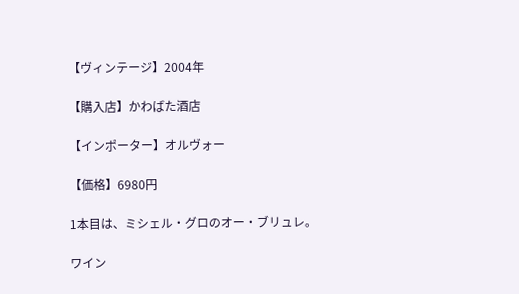【ヴィンテージ】2004年

【購入店】かわばた酒店

【インポーター】オルヴォー

【価格】6980円

1本目は、ミシェル・グロのオー・ブリュレ。

ワイン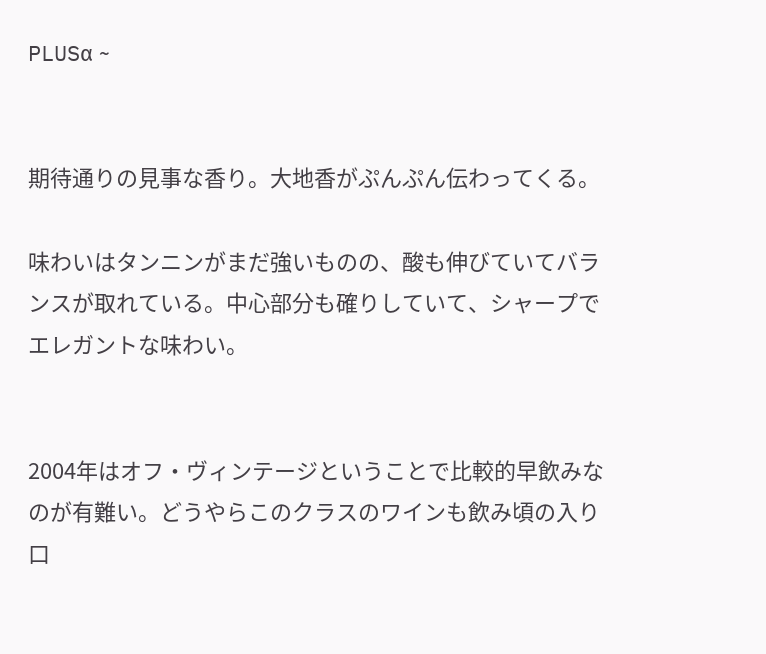PLUSα ~


期待通りの見事な香り。大地香がぷんぷん伝わってくる。

味わいはタンニンがまだ強いものの、酸も伸びていてバランスが取れている。中心部分も確りしていて、シャープでエレガントな味わい。


2004年はオフ・ヴィンテージということで比較的早飲みなのが有難い。どうやらこのクラスのワインも飲み頃の入り口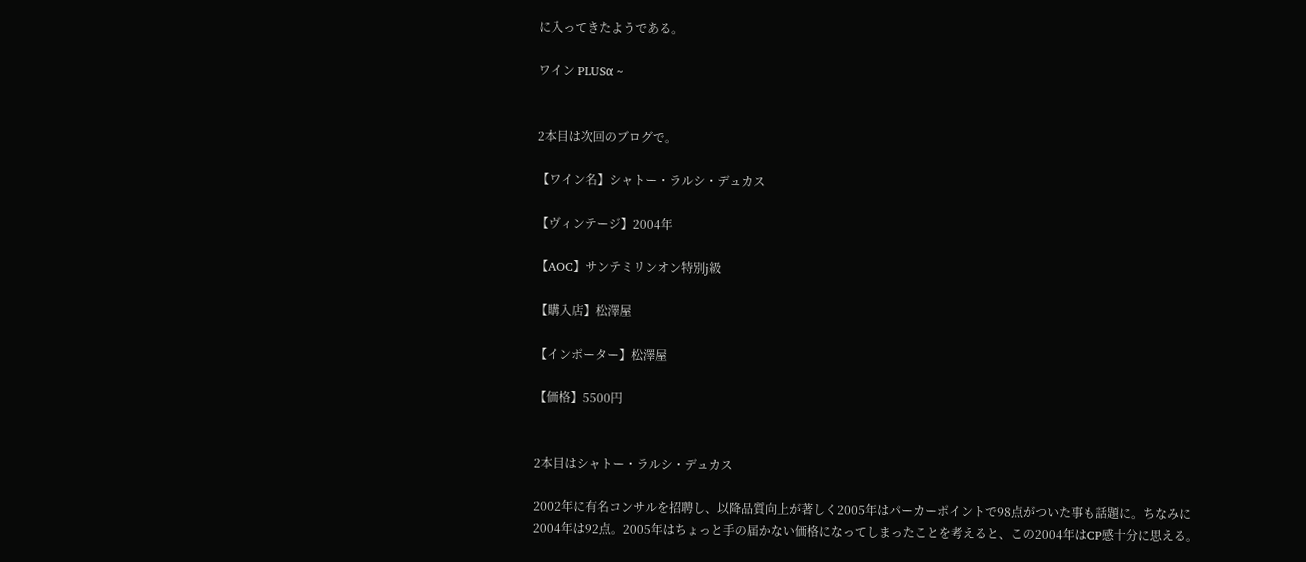に入ってきたようである。

ワイン PLUSα ~


2本目は次回のブログで。

【ワイン名】シャトー・ラルシ・デュカス

【ヴィンテージ】2004年

【AOC】サンテミリンオン特別j級

【購入店】松澤屋

【インポーター】松澤屋

【価格】5500円


2本目はシャトー・ラルシ・デュカス

2002年に有名コンサルを招聘し、以降品質向上が著しく2005年はパーカーポイントで98点がついた事も話題に。ちなみに2004年は92点。2005年はちょっと手の届かない価格になってしまったことを考えると、この2004年はCP感十分に思える。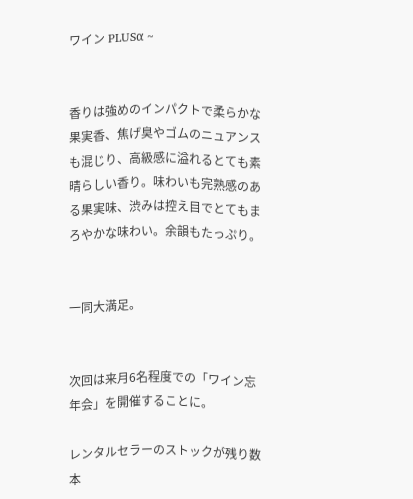ワイン PLUSα ~


香りは強めのインパクトで柔らかな果実香、焦げ臭やゴムのニュアンスも混じり、高級感に溢れるとても素晴らしい香り。味わいも完熟感のある果実味、渋みは控え目でとてもまろやかな味わい。余韻もたっぷり。


一同大満足。


次回は来月6名程度での「ワイン忘年会」を開催することに。

レンタルセラーのストックが残り数本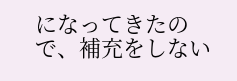になってきたので、補充をしない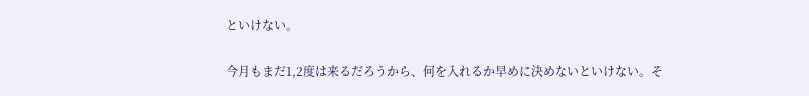といけない。

今月もまだ1,2度は来るだろうから、何を入れるか早めに決めないといけない。そ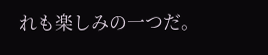れも楽しみの一つだ。